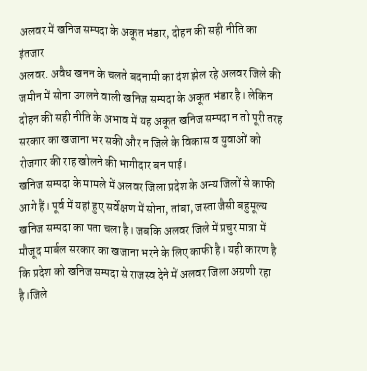अलवर में खनिज सम्पदा के अकूत भंडार, दोहन की सही नीति का इंतजार
अलवर. अवैध खनन के चलते बदनामी का दंश झेल रहे अलवर जिले की जमीन में सोना उगलने वाली खनिज सम्पदा के अकूत भंडार है। लेकिन दोहन की सही नीति के अभाव में यह अकूत खनिज सम्पदा न तो पूरी तरह सरकार का खजाना भर सकी और न जिले के विकास व युवाओं को रोजगार की राह खोलने की भागीदार बन पाई।
खनिज सम्पदा के मामले में अलवर जिला प्रदेश के अन्य जिलों से काफी आगे हैं। पूर्व में यहां हुए सर्वेक्षण में सोना, तांबा, जस्ता जैसी बहुमूल्य खनिज सम्पदा का पता चला है। जबकि अलवर जिले में प्रचुर मात्रा में मौजूद मार्बल सरकार का खजाना भरने के लिए काफी है। यही कारण है कि प्रदेश को खनिज सम्पदा से राजस्व देने में अलवर जिला अग्रणी रहा है।जिले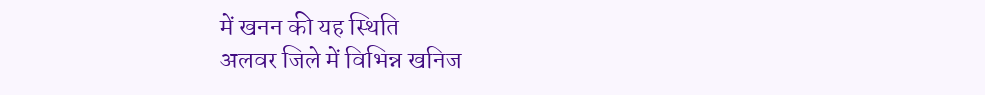में खनन की यह स्थिति
अलवर जिले में विभिन्न खनिज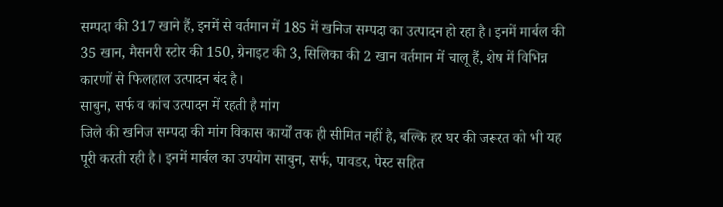सम्पदा की 317 खाने हैं, इनमें से वर्तमान में 185 में खनिज सम्पदा का उत्पादन हो रहा है। इनमें मार्बल की 35 खान, मैसनरी स्टोर की 150, ग्रेनाइट की 3, सिलिका की 2 खान वर्तमान में चालू हैं, शेष में विभिन्न कारणों से फिलहाल उत्पादन बंद है।
साबुन, सर्फ व कांच उत्पादन में रहती है मांग
जिले की खनिज सम्पदा की मांग विकास कार्यों तक ही सीमित नहीं है, बल्कि हर घर की जरूरत को भी यह पूरी करती रही है। इनमें मार्बल का उपयोग साबुन, सर्फ, पावडर, पेस्ट सहित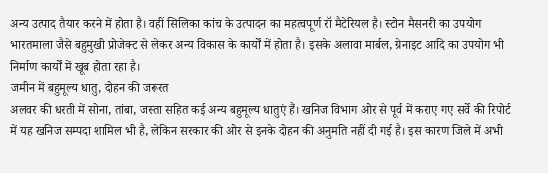अन्य उत्पाद तैयार करने में होता है। वहीं सिलिका कांच के उत्पादन का महत्वपूर्ण रॉ मैटेरियल है। स्टोन मैसनरी का उपयोग भारतमाला जैसे बहुमुखी प्रोजेक्ट से लेकर अन्य विकास के कार्यों में होता है। इसके अलावा मार्बल, ग्रेनाइट आदि का उपयोग भी निर्माण कार्यों में खूब होता रहा है।
जमीन में बहुमूल्य धातु, दोहन की जरूरत
अलवर की धरती में सोना, तांबा, जस्ता सहित कई अन्य बहुमूल्य धातुएं हैं। खनिज विभाग ओर से पूर्व में कराए गए सर्वे की रिपोर्ट में यह खनिज सम्पदा शामिल भी है, लेकिन सरकार की ओर से इनके दोहन की अनुमति नहीं दी गई है। इस कारण जिले में अभी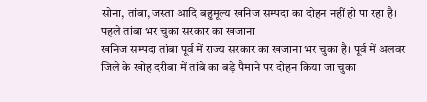सोना, तांबा, जस्ता आदि बहुमूल्य खनिज सम्पदा का दोहन नहीं हो पा रहा है।
पहले तांबा भर चुका सरकार का खजाना
खनिज सम्पदा तांबा पूर्व में राज्य सरकार का खजाना भर चुका है। पूर्व में अलवर जिले के खोह दरीबा में तांबे का बड़े पैमाने पर दोहन किया जा चुका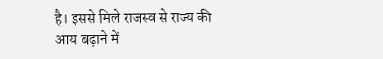है। इससे मिले राजस्व से राज्य की आय बढ़ाने में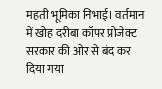महती भूमिका निभाई। वर्तमान में खोह दरीबा कॉपर प्रोजेक्ट सरकार की ओर से बंद कर दिया गया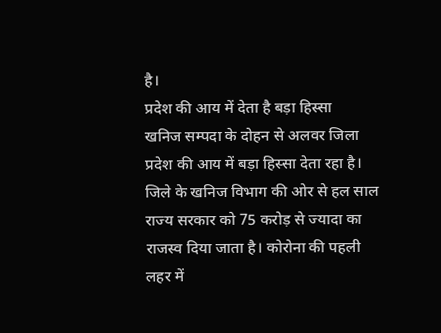है।
प्रदेश की आय में देता है बड़ा हिस्सा
खनिज सम्पदा के दोहन से अलवर जिला प्रदेश की आय में बड़ा हिस्सा देता रहा है। जिले के खनिज विभाग की ओर से हल साल राज्य सरकार को 75 करोड़ से ज्यादा का राजस्व दिया जाता है। कोरोना की पहली लहर में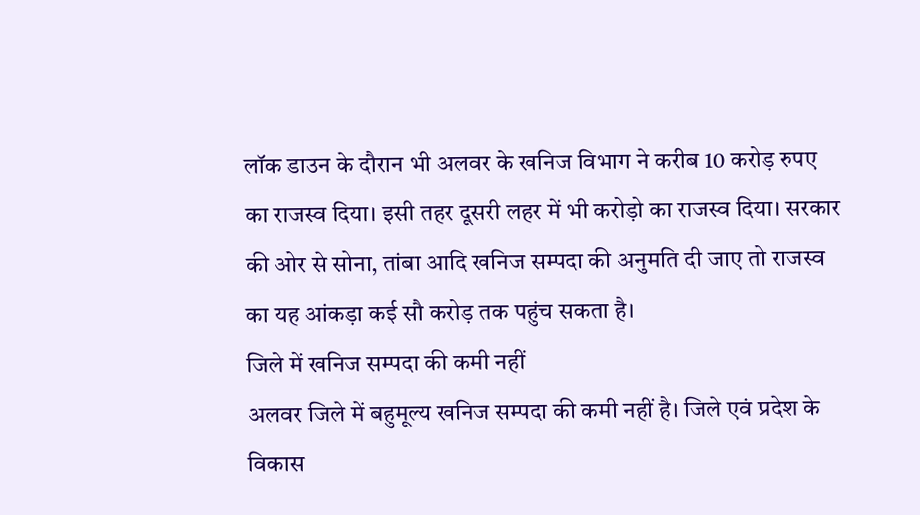लॉक डाउन के दौरान भी अलवर के खनिज विभाग ने करीब 10 करोड़ रुपए का राजस्व दिया। इसी तहर दूसरी लहर में भी करोड़ो का राजस्व दिया। सरकार की ओर से सोना, तांबा आदि खनिज सम्पदा की अनुमति दी जाए तो राजस्व का यह आंकड़ा कई सौ करोड़ तक पहुंच सकता है।
जिले में खनिज सम्पदा की कमी नहीं
अलवर जिले में बहुमूल्य खनिज सम्पदा की कमी नहीं है। जिले एवं प्रदेश के विकास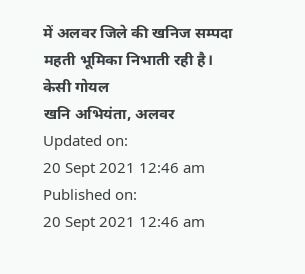में अलवर जिले की खनिज सम्पदा महती भूमिका निभाती रही है।
केसी गोयल
खनि अभियंता, अलवर
Updated on:
20 Sept 2021 12:46 am
Published on:
20 Sept 2021 12:46 am